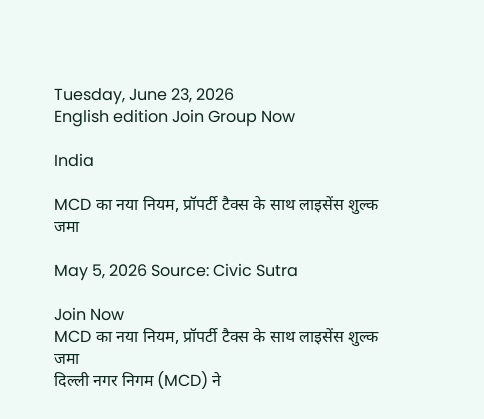Tuesday, June 23, 2026
English edition Join Group Now

India

MCD का नया नियम, प्रॉपर्टी टैक्स के साथ लाइसेंस शुल्क जमा

May 5, 2026 Source: Civic Sutra

Join Now
MCD का नया नियम, प्रॉपर्टी टैक्स के साथ लाइसेंस शुल्क जमा
दिल्ली नगर निगम (MCD) ने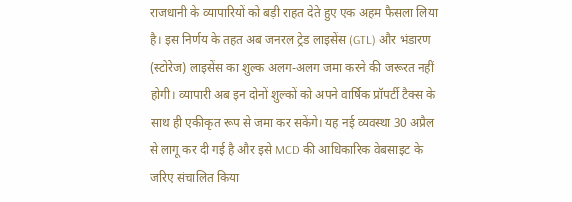राजधानी के व्यापारियों को बड़ी राहत देते हुए एक अहम फैसला लिया है। इस निर्णय के तहत अब जनरल ट्रेड लाइसेंस (GTL) और भंडारण (स्टोरेज) लाइसेंस का शुल्क अलग-अलग जमा करने की जरूरत नहीं होगी। व्यापारी अब इन दोनों शुल्कों को अपने वार्षिक प्रॉपर्टी टैक्स के साथ ही एकीकृत रूप से जमा कर सकेंगे। यह नई व्यवस्था 30 अप्रैल से लागू कर दी गई है और इसे MCD की आधिकारिक वेबसाइट के जरिए संचालित किया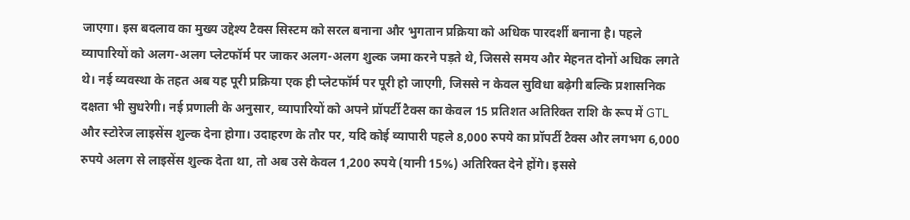जाएगा। इस बदलाव का मुख्य उद्देश्य टैक्स सिस्टम को सरल बनाना और भुगतान प्रक्रिया को अधिक पारदर्शी बनाना है। पहले व्यापारियों को अलग-अलग प्लेटफॉर्म पर जाकर अलग-अलग शुल्क जमा करने पड़ते थे, जिससे समय और मेहनत दोनों अधिक लगते थे। नई व्यवस्था के तहत अब यह पूरी प्रक्रिया एक ही प्लेटफॉर्म पर पूरी हो जाएगी, जिससे न केवल सुविधा बढ़ेगी बल्कि प्रशासनिक दक्षता भी सुधरेगी। नई प्रणाली के अनुसार, व्यापारियों को अपने प्रॉपर्टी टैक्स का केवल 15 प्रतिशत अतिरिक्त राशि के रूप में GTL और स्टोरेज लाइसेंस शुल्क देना होगा। उदाहरण के तौर पर, यदि कोई व्यापारी पहले 8,000 रुपये का प्रॉपर्टी टैक्स और लगभग 6,000 रुपये अलग से लाइसेंस शुल्क देता था, तो अब उसे केवल 1,200 रुपये (यानी 15%) अतिरिक्त देने होंगे। इससे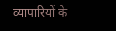व्यापारियों के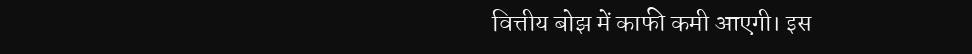वित्तीय बोझ में काफी कमी आएगी। इस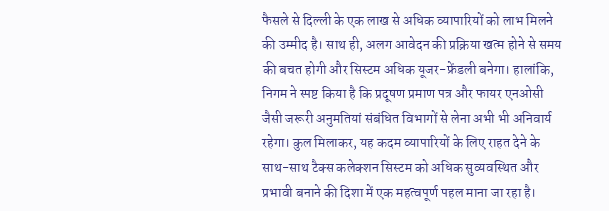फैसले से दिल्ली के एक लाख से अधिक व्यापारियों को लाभ मिलने की उम्मीद है। साथ ही, अलग आवेदन की प्रक्रिया खत्म होने से समय की बचत होगी और सिस्टम अधिक यूजर-फ्रेंडली बनेगा। हालांकि, निगम ने स्पष्ट किया है कि प्रदूषण प्रमाण पत्र और फायर एनओसी जैसी जरूरी अनुमतियां संबंधित विभागों से लेना अभी भी अनिवार्य रहेगा। कुल मिलाकर, यह कदम व्यापारियों के लिए राहत देने के साथ-साथ टैक्स कलेक्शन सिस्टम को अधिक सुव्यवस्थित और प्रभावी बनाने की दिशा में एक महत्वपूर्ण पहल माना जा रहा है।